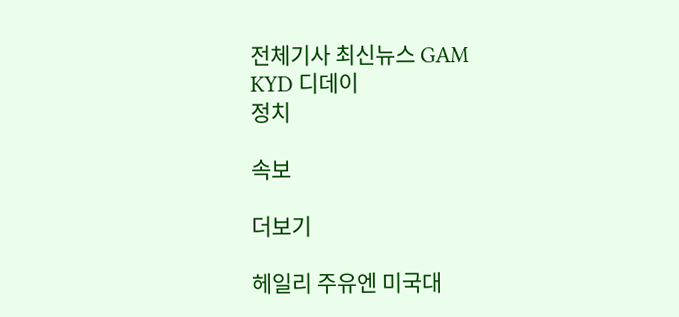전체기사 최신뉴스 GAM
KYD 디데이
정치

속보

더보기

헤일리 주유엔 미국대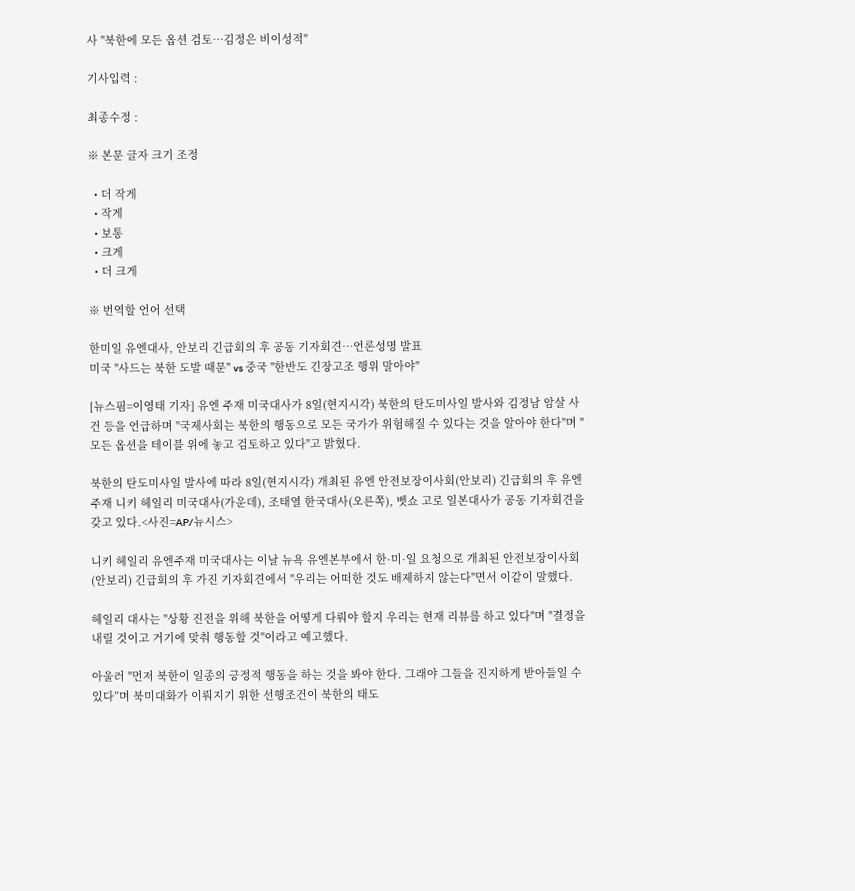사 "북한에 모든 옵션 검토…김정은 비이성적"

기사입력 :

최종수정 :

※ 본문 글자 크기 조정

  • 더 작게
  • 작게
  • 보통
  • 크게
  • 더 크게

※ 번역할 언어 선택

한미일 유엔대사, 안보리 긴급회의 후 공동 기자회견…언론성명 발표
미국 "사드는 북한 도발 때문" vs 중국 "한반도 긴장고조 행위 말아야"

[뉴스핌=이영태 기자] 유엔 주재 미국대사가 8일(현지시각) 북한의 탄도미사일 발사와 김정남 암살 사건 등을 언급하며 "국제사회는 북한의 행동으로 모든 국가가 위험해질 수 있다는 것을 알아야 한다"며 "모든 옵션을 테이블 위에 놓고 검토하고 있다"고 밝혔다.

북한의 탄도미사일 발사에 따라 8일(현지시각) 개최된 유엔 안전보장이사회(안보리) 긴급회의 후 유엔주재 니키 헤일리 미국대사(가운데), 조태열 한국대사(오른쪽), 벳쇼 고로 일본대사가 공동 기자회견을 갖고 있다.<사진=AP/뉴시스>

니키 헤일리 유엔주재 미국대사는 이날 뉴욕 유엔본부에서 한·미·일 요청으로 개최된 안전보장이사회(안보리) 긴급회의 후 가진 기자회견에서 "우리는 어떠한 것도 배제하지 않는다"면서 이같이 말했다.

헤일리 대사는 "상황 진전을 위해 북한을 어떻게 다뤄야 할지 우리는 현재 리뷰를 하고 있다"며 "결정을 내릴 것이고 거기에 맞춰 행동할 것"이라고 예고했다.

아울러 "먼저 북한이 일종의 긍정적 행동을 하는 것을 봐야 한다. 그래야 그들을 진지하게 받아들일 수 있다”며 북미대화가 이뤄지기 위한 선행조건이 북한의 태도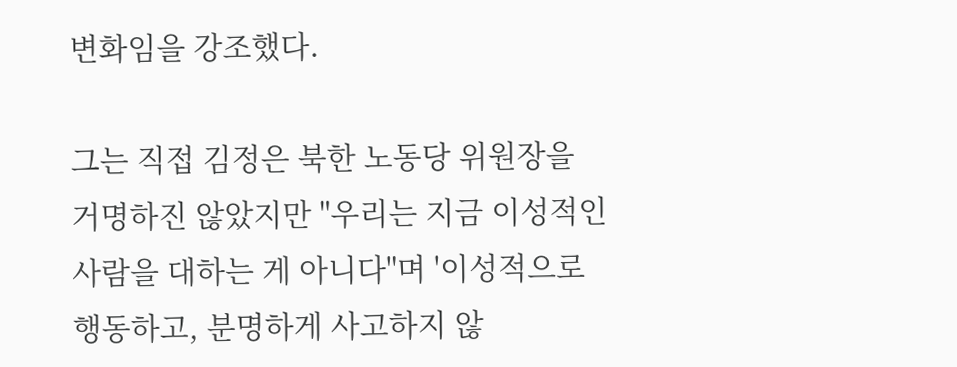변화임을 강조했다.

그는 직접 김정은 북한 노동당 위원장을 거명하진 않았지만 "우리는 지금 이성적인 사람을 대하는 게 아니다"며 '이성적으로 행동하고, 분명하게 사고하지 않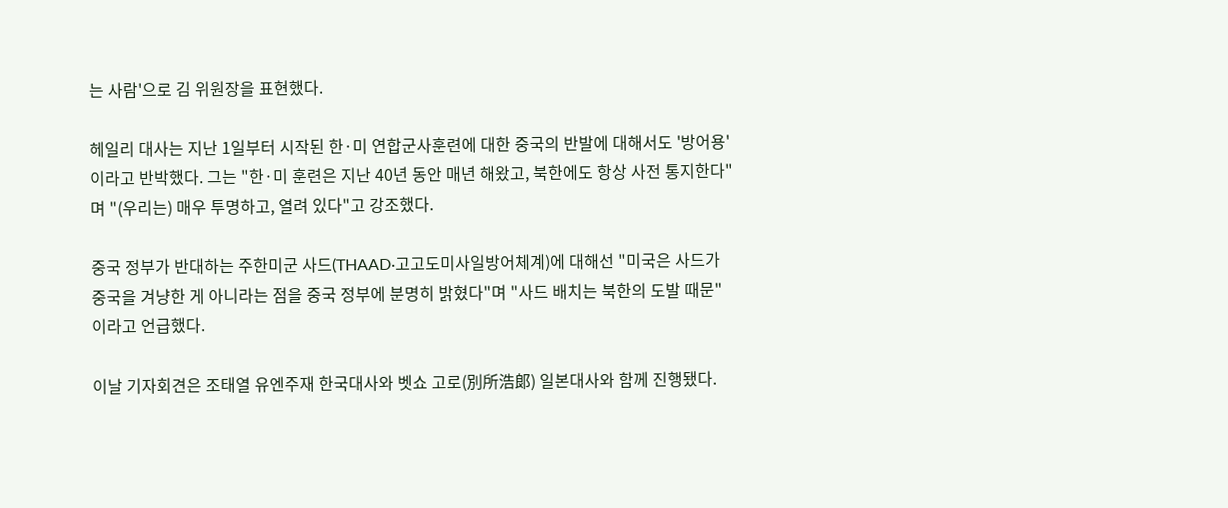는 사람'으로 김 위원장을 표현했다.

헤일리 대사는 지난 1일부터 시작된 한·미 연합군사훈련에 대한 중국의 반발에 대해서도 '방어용'이라고 반박했다. 그는 "한·미 훈련은 지난 40년 동안 매년 해왔고, 북한에도 항상 사전 통지한다"며 "(우리는) 매우 투명하고, 열려 있다"고 강조했다.

중국 정부가 반대하는 주한미군 사드(THAAD·고고도미사일방어체계)에 대해선 "미국은 사드가 중국을 겨냥한 게 아니라는 점을 중국 정부에 분명히 밝혔다"며 "사드 배치는 북한의 도발 때문"이라고 언급했다.

이날 기자회견은 조태열 유엔주재 한국대사와 벳쇼 고로(別所浩郞) 일본대사와 함께 진행됐다.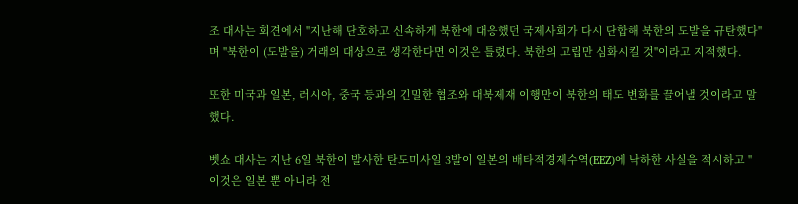조 대사는 회견에서 "지난해 단호하고 신속하게 북한에 대응했던 국제사회가 다시 단합해 북한의 도발을 규탄했다"며 "북한이 (도발을) 거래의 대상으로 생각한다면 이것은 틀렸다. 북한의 고립만 심화시킬 것"이라고 지적했다.

또한 미국과 일본, 러시아, 중국 등과의 긴밀한 협조와 대북제재 이행만이 북한의 태도 변화를 끌어낼 것이라고 말했다.

벳쇼 대사는 지난 6일 북한이 발사한 탄도미사일 3발이 일본의 배타적경제수역(EEZ)에 낙하한 사실을 적시하고 "이것은 일본 뿐 아니라 전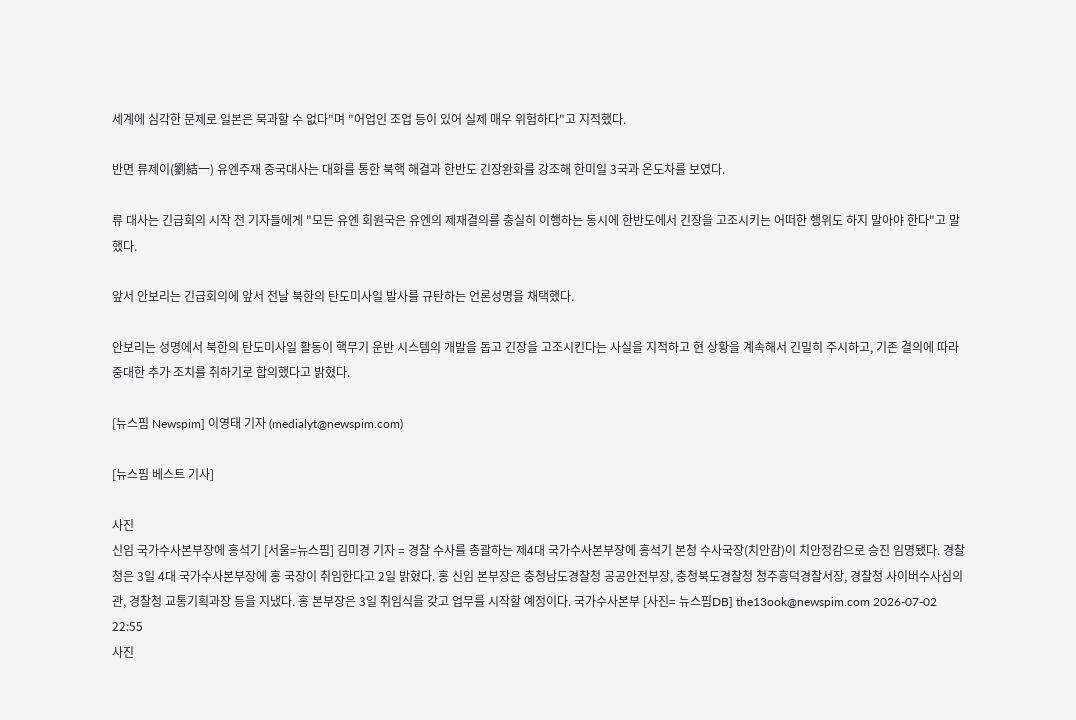세계에 심각한 문제로 일본은 묵과할 수 없다"며 "어업인 조업 등이 있어 실제 매우 위험하다"고 지적했다.

반면 류제이(劉結一) 유엔주재 중국대사는 대화를 통한 북핵 해결과 한반도 긴장완화를 강조해 한미일 3국과 온도차를 보였다.

류 대사는 긴급회의 시작 전 기자들에게 "모든 유엔 회원국은 유엔의 제재결의를 충실히 이행하는 동시에 한반도에서 긴장을 고조시키는 어떠한 행위도 하지 말아야 한다"고 말했다.

앞서 안보리는 긴급회의에 앞서 전날 북한의 탄도미사일 발사를 규탄하는 언론성명을 채택했다.

안보리는 성명에서 북한의 탄도미사일 활동이 핵무기 운반 시스템의 개발을 돕고 긴장을 고조시킨다는 사실을 지적하고 현 상황을 계속해서 긴밀히 주시하고, 기존 결의에 따라 중대한 추가 조치를 취하기로 합의했다고 밝혔다.

[뉴스핌 Newspim] 이영태 기자 (medialyt@newspim.com)

[뉴스핌 베스트 기사]

사진
신임 국가수사본부장에 홍석기 [서울=뉴스핌] 김미경 기자 = 경찰 수사를 총괄하는 제4대 국가수사본부장에 홍석기 본청 수사국장(치안감)이 치안정감으로 승진 임명됐다. 경찰청은 3일 4대 국가수사본부장에 홍 국장이 취임한다고 2일 밝혔다. 홍 신임 본부장은 충청남도경찰청 공공안전부장, 충청북도경찰청 청주흥덕경찰서장, 경찰청 사이버수사심의관, 경찰청 교통기획과장 등을 지냈다. 홍 본부장은 3일 취임식을 갖고 업무를 시작할 예정이다. 국가수사본부 [사진= 뉴스핌DB] the13ook@newspim.com 2026-07-02 22:55
사진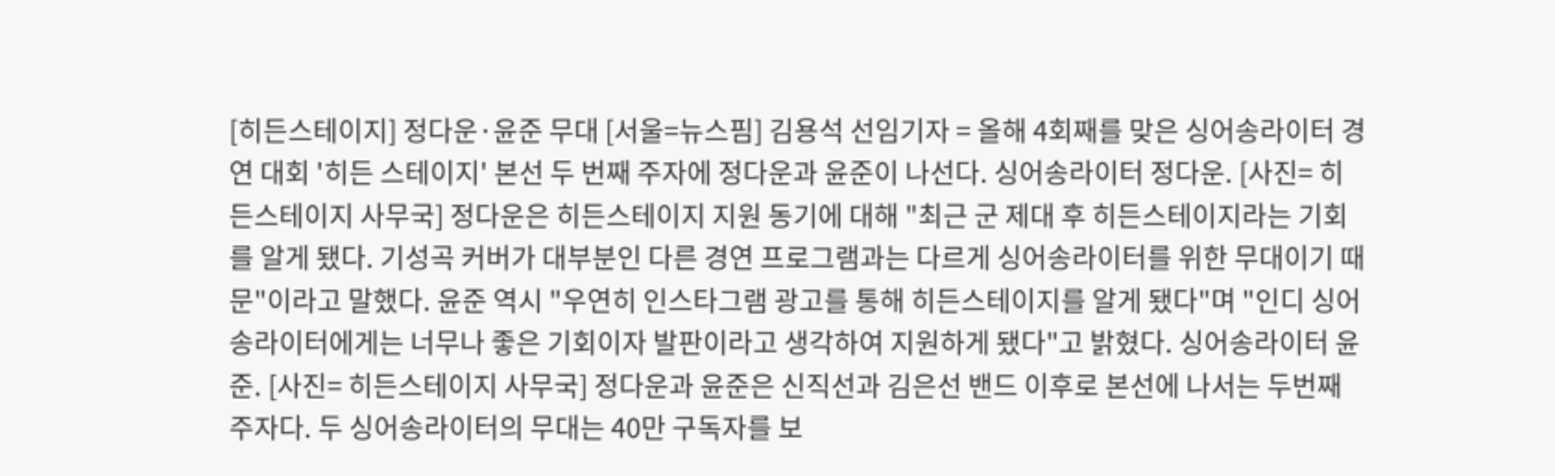[히든스테이지] 정다운·윤준 무대 [서울=뉴스핌] 김용석 선임기자 = 올해 4회째를 맞은 싱어송라이터 경연 대회 '히든 스테이지' 본선 두 번째 주자에 정다운과 윤준이 나선다. 싱어송라이터 정다운. [사진= 히든스테이지 사무국] 정다운은 히든스테이지 지원 동기에 대해 "최근 군 제대 후 히든스테이지라는 기회를 알게 됐다. 기성곡 커버가 대부분인 다른 경연 프로그램과는 다르게 싱어송라이터를 위한 무대이기 때문"이라고 말했다. 윤준 역시 "우연히 인스타그램 광고를 통해 히든스테이지를 알게 됐다"며 "인디 싱어송라이터에게는 너무나 좋은 기회이자 발판이라고 생각하여 지원하게 됐다"고 밝혔다. 싱어송라이터 윤준. [사진= 히든스테이지 사무국] 정다운과 윤준은 신직선과 김은선 밴드 이후로 본선에 나서는 두번째 주자다. 두 싱어송라이터의 무대는 40만 구독자를 보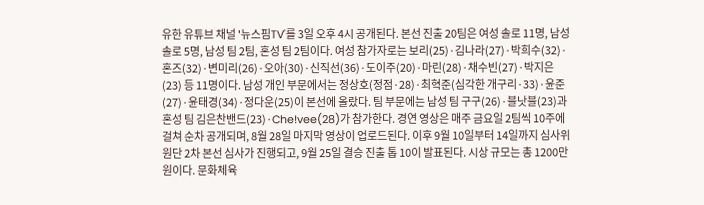유한 유튜브 채널 '뉴스핌TV'를 3일 오후 4시 공개된다. 본선 진출 20팀은 여성 솔로 11명, 남성 솔로 5명, 남성 팀 2팀, 혼성 팀 2팀이다. 여성 참가자로는 보리(25)·김나라(27)·박희수(32)·혼즈(32)·변미리(26)·오아(30)·신직선(36)·도이주(20)·마린(28)·채수빈(27)·박지은(23) 등 11명이다. 남성 개인 부문에서는 정상호(정점·28)·최혁준(심각한 개구리·33)·윤준(27)·윤태경(34)·정다운(25)이 본선에 올랐다. 팀 부문에는 남성 팀 구구(26)·블낫블(23)과 혼성 팀 김은찬밴드(23)·Che!vee(28)가 참가한다. 경연 영상은 매주 금요일 2팀씩 10주에 걸쳐 순차 공개되며, 8월 28일 마지막 영상이 업로드된다. 이후 9월 10일부터 14일까지 심사위원단 2차 본선 심사가 진행되고, 9월 25일 결승 진출 톱 10이 발표된다. 시상 규모는 총 1200만 원이다. 문화체육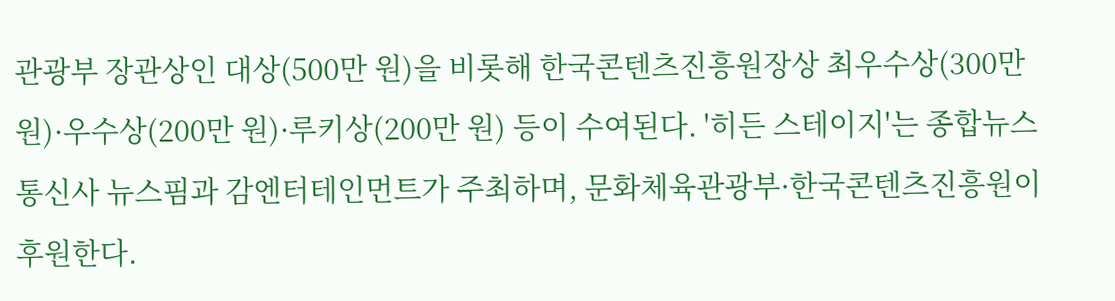관광부 장관상인 대상(500만 원)을 비롯해 한국콘텐츠진흥원장상 최우수상(300만 원)·우수상(200만 원)·루키상(200만 원) 등이 수여된다. '히든 스테이지'는 종합뉴스통신사 뉴스핌과 감엔터테인먼트가 주최하며, 문화체육관광부·한국콘텐츠진흥원이 후원한다.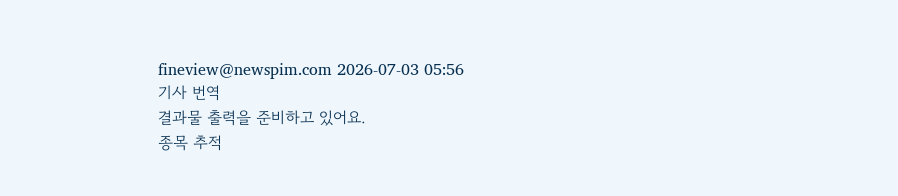fineview@newspim.com 2026-07-03 05:56
기사 번역
결과물 출력을 준비하고 있어요.
종목 추적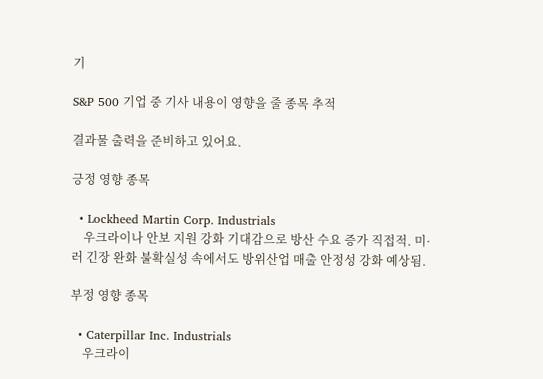기

S&P 500 기업 중 기사 내용이 영향을 줄 종목 추적

결과물 출력을 준비하고 있어요.

긍정 영향 종목

  • Lockheed Martin Corp. Industrials
    우크라이나 안보 지원 강화 기대감으로 방산 수요 증가 직접적. 미·러 긴장 완화 불확실성 속에서도 방위산업 매출 안정성 강화 예상됨.

부정 영향 종목

  • Caterpillar Inc. Industrials
    우크라이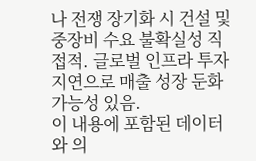나 전쟁 장기화 시 건설 및 중장비 수요 불확실성 직접적. 글로벌 인프라 투자 지연으로 매출 성장 둔화 가능성 있음.
이 내용에 포함된 데이터와 의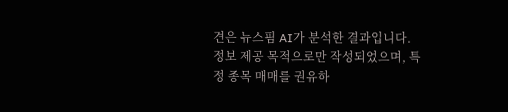견은 뉴스핌 AI가 분석한 결과입니다. 정보 제공 목적으로만 작성되었으며, 특정 종목 매매를 권유하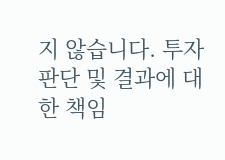지 않습니다. 투자 판단 및 결과에 대한 책임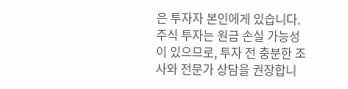은 투자자 본인에게 있습니다. 주식 투자는 원금 손실 가능성이 있으므로, 투자 전 충분한 조사와 전문가 상담을 권장합니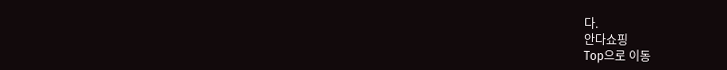다.
안다쇼핑
Top으로 이동